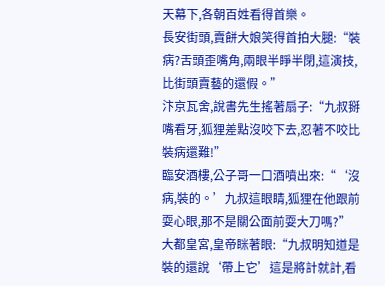天幕下,各朝百姓看得首樂。
長安街頭,賣餅大娘笑得首拍大腿:“裝病?舌頭歪嘴角,兩眼半睜半閉,這演技,比街頭賣藝的還假。”
汴京瓦舍,說書先生搖著扇子:“九叔掰嘴看牙,狐狸差點沒咬下去,忍著不咬比裝病還難!”
臨安酒樓,公子哥一口酒噴出來:“‘沒病,裝的。’九叔這眼睛,狐狸在他跟前耍心眼,那不是關公面前耍大刀嗎?”
大都皇宮,皇帝眯著眼:“九叔明知道是裝的還說‘帶上它’這是將計就計,看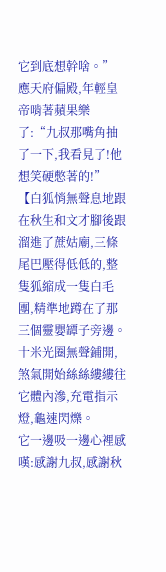它到底想幹啥。”
應天府偏殿,年輕皇帝啃著蘋果樂了:“九叔那嘴角抽了一下,我看見了!他想笑硬憋著的!”
【白狐悄無聲息地跟在秋生和文才腳後跟溜進了蔗姑廟,三條尾巴壓得低低的,整隻狐縮成一隻白毛團,精準地蹲在了那三個靈嬰罈子旁邊。十米光圈無聲鋪開,煞氣開始絲絲縷縷往它體內滲,充電指示燈,龜速閃爍。
它一邊吸一邊心裡感嘆:感謝九叔,感謝秋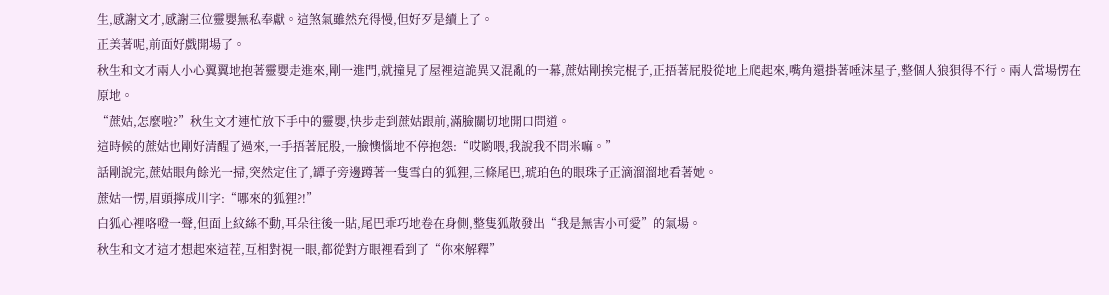生,感謝文才,感謝三位靈嬰無私奉獻。這煞氣雖然充得慢,但好歹是續上了。
正美著呢,前面好戲開場了。
秋生和文才兩人小心翼翼地抱著靈嬰走進來,剛一進門,就撞見了屋裡這詭異又混亂的一幕,蔗姑剛挨完棍子,正捂著屁股從地上爬起來,嘴角還掛著唾沫星子,整個人狼狽得不行。兩人當場愣在原地。
“蔗姑,怎麼啦?”秋生文才連忙放下手中的靈嬰,快步走到蔗姑跟前,滿臉關切地開口問道。
這時候的蔗姑也剛好清醒了過來,一手捂著屁股,一臉懊惱地不停抱怨:“哎喲喂,我說我不問米嘛。”
話剛說完,蔗姑眼角餘光一掃,突然定住了,罈子旁邊蹲著一隻雪白的狐狸,三條尾巴,琥珀色的眼珠子正滴溜溜地看著她。
蔗姑一愣,眉頭擰成川字:“哪來的狐狸?!”
白狐心裡咯噔一聲,但面上紋絲不動,耳朵往後一貼,尾巴乖巧地卷在身側,整隻狐散發出“我是無害小可愛”的氣場。
秋生和文才這才想起來這茬,互相對視一眼,都從對方眼裡看到了“你來解釋”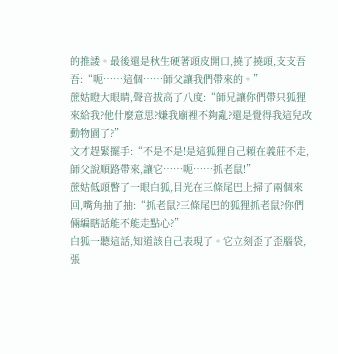的推諉。最後還是秋生硬著頭皮開口,撓了撓頭,支支吾吾:“呃……這個……師父讓我們帶來的。”
蔗姑瞪大眼睛,聲音拔高了八度:“師兄讓你們帶只狐狸來給我?他什麼意思?嫌我廟裡不夠亂?還是覺得我這兒改動物園了?”
文才趕緊擺手:“不是不是!是這狐狸自己賴在義莊不走,師父說順路帶來,讓它……呃……抓老鼠!”
蔗姑低頭瞥了一眼白狐,目光在三條尾巴上掃了兩個來回,嘴角抽了抽:“抓老鼠?三條尾巴的狐狸抓老鼠?你們倆編瞎話能不能走點心?”
白狐一聽這話,知道該自己表現了。它立刻歪了歪腦袋,張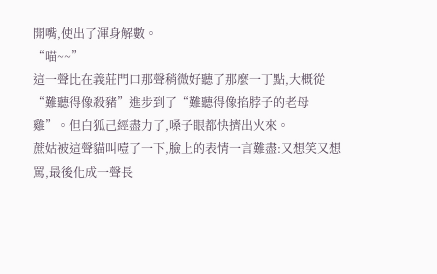開嘴,使出了渾身解數。
“喵~~”
這一聲比在義莊門口那聲稍微好聽了那麼一丁點,大概從“難聽得像殺豬”進步到了“難聽得像掐脖子的老母雞”。但白狐己經盡力了,嗓子眼都快擠出火來。
蔗姑被這聲貓叫噎了一下,臉上的表情一言難盡:又想笑又想罵,最後化成一聲長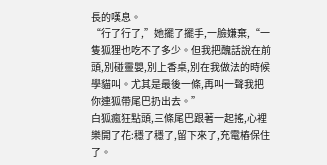長的嘆息。
“行了行了,”她擺了擺手,一臉嫌棄,“一隻狐狸也吃不了多少。但我把醜話說在前頭,別碰靈嬰,別上香桌,別在我做法的時候學貓叫。尤其是最後一條,再叫一聲我把你連狐帶尾巴扔出去。”
白狐瘋狂點頭,三條尾巴跟著一起搖,心裡樂開了花:穩了穩了,留下來了,充電樁保住了。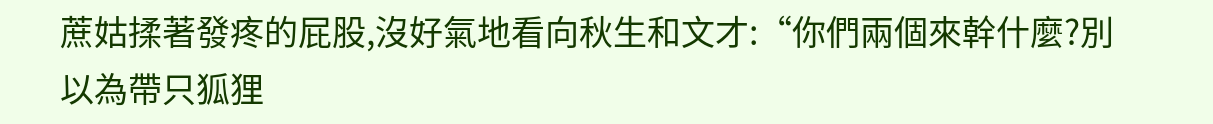蔗姑揉著發疼的屁股,沒好氣地看向秋生和文才:“你們兩個來幹什麼?別以為帶只狐狸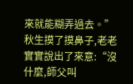來就能糊弄過去。”
秋生摸了摸鼻子,老老實實說出了來意:“沒什麼,師父叫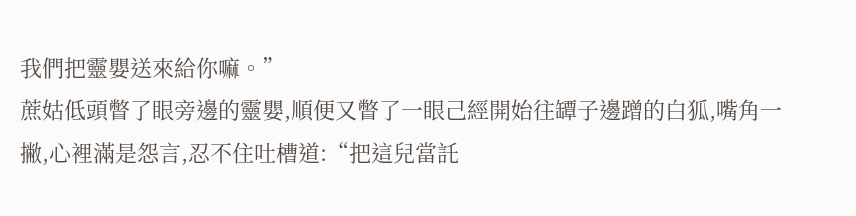我們把靈嬰送來給你嘛。”
蔗姑低頭瞥了眼旁邊的靈嬰,順便又瞥了一眼己經開始往罈子邊蹭的白狐,嘴角一撇,心裡滿是怨言,忍不住吐槽道:“把這兒當託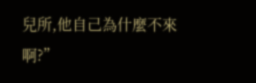兒所,他自己為什麼不來啊?”